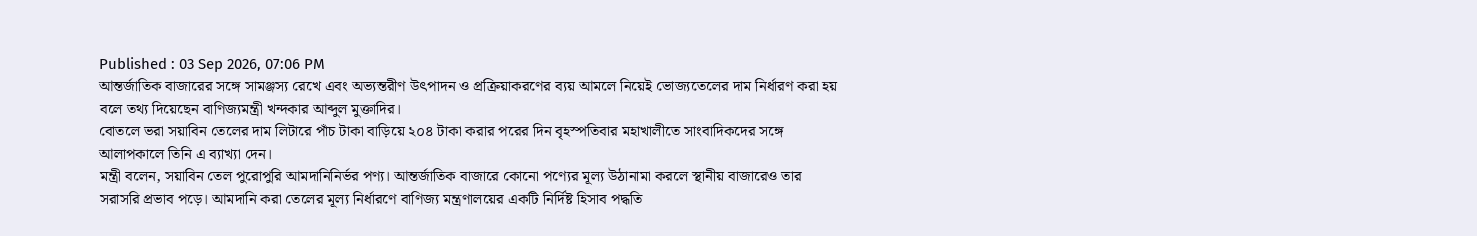Published : 03 Sep 2026, 07:06 PM
আন্তর্জাতিক বাজারের সঙ্গে সামঞ্জস্য রেখে এবং অভ্যন্তরীণ উৎপাদন ও প্রক্রিয়াকরণের ব্যয় আমলে নিয়েই ভোজ্যতেলের দাম নির্ধারণ করা হয় বলে তথ্য দিয়েছেন বাণিজ্যমন্ত্রী খন্দকার আব্দুল মুক্তাদির।
বোতলে ভরা সয়াবিন তেলের দাম লিটারে পাঁচ টাকা বাড়িয়ে ২০৪ টাকা করার পরের দিন বৃহস্পতিবার মহাখালীতে সাংবাদিকদের সঙ্গে আলাপকালে তিনি এ ব্যাখ্যা দেন।
মন্ত্রী বলেন, সয়াবিন তেল পুরোপুরি আমদানিনির্ভর পণ্য। আন্তর্জাতিক বাজারে কোনো পণ্যের মূল্য উঠানামা করলে স্থানীয় বাজারেও তার সরাসরি প্রভাব পড়ে। আমদানি করা তেলের মূল্য নির্ধারণে বাণিজ্য মন্ত্রণালয়ের একটি নির্দিষ্ট হিসাব পদ্ধতি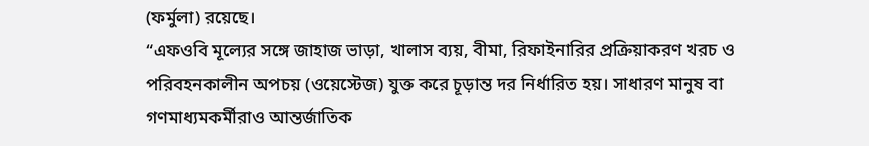(ফর্মুলা) রয়েছে।
“এফওবি মূল্যের সঙ্গে জাহাজ ভাড়া, খালাস ব্যয়, বীমা, রিফাইনারির প্রক্রিয়াকরণ খরচ ও পরিবহনকালীন অপচয় (ওয়েস্টেজ) যুক্ত করে চূড়ান্ত দর নির্ধারিত হয়। সাধারণ মানুষ বা গণমাধ্যমকর্মীরাও আন্তর্জাতিক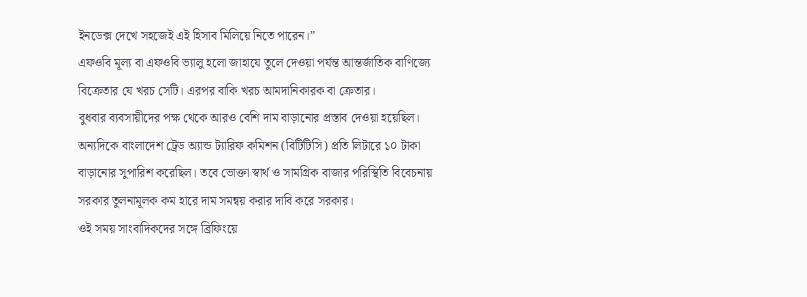ইনডেক্স দেখে সহজেই এই হিসাব মিলিয়ে নিতে পারেন।”
এফওবি মূল্য বা এফওবি ভ্যালু হলো জাহাযে তুলে দেওয়া পর্যন্ত আন্তর্জাতিক বাণিজ্যে বিক্রেতার যে খরচ সেটি। এরপর বাকি খরচ আমদানিকারক বা ক্রেতার।
বুধবার ব্যবসায়ীদের পক্ষ থেকে আরও বেশি দাম বাড়ানোর প্রস্তাব দেওয়া হয়েছিল। অন্যদিকে বাংলাদেশ ট্রেড অ্যান্ড ট্যারিফ কমিশন (বিটিটিসি) প্রতি লিটারে ১০ টাকা বাড়ানোর সুপারিশ করেছিল। তবে ভোক্তা স্বার্থ ও সামগ্রিক বাজার পরিস্থিতি বিবেচনায় সরকার তুলনামূলক কম হারে দাম সমন্বয় করার দাবি করে সরকার।
ওই সময় সাংবাদিকদের সঙ্গে ব্রিফিংয়ে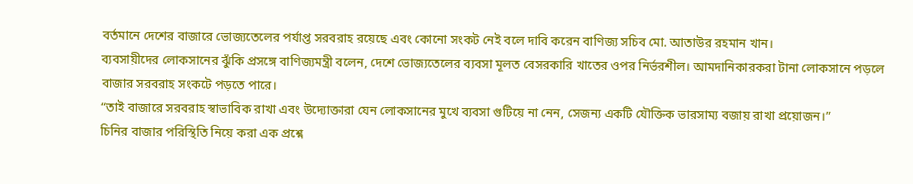বর্তমানে দেশের বাজারে ভোজ্যতেলের পর্যাপ্ত সরবরাহ রয়েছে এবং কোনো সংকট নেই বলে দাবি করেন বাণিজ্য সচিব মো. আতাউর রহমান খান।
ব্যবসায়ীদের লোকসানের ঝুঁকি প্রসঙ্গে বাণিজ্যমন্ত্রী বলেন, দেশে ভোজ্যতেলের ব্যবসা মূলত বেসরকারি খাতের ওপর নির্ভরশীল। আমদানিকারকরা টানা লোকসানে পড়লে বাজার সরবরাহ সংকটে পড়তে পারে।
“তাই বাজারে সরবরাহ স্বাভাবিক রাখা এবং উদ্যোক্তারা যেন লোকসানের মুখে ব্যবসা গুটিয়ে না নেন, সেজন্য একটি যৌক্তিক ভারসাম্য বজায় রাখা প্রয়োজন।”
চিনির বাজার পরিস্থিতি নিয়ে করা এক প্রশ্নে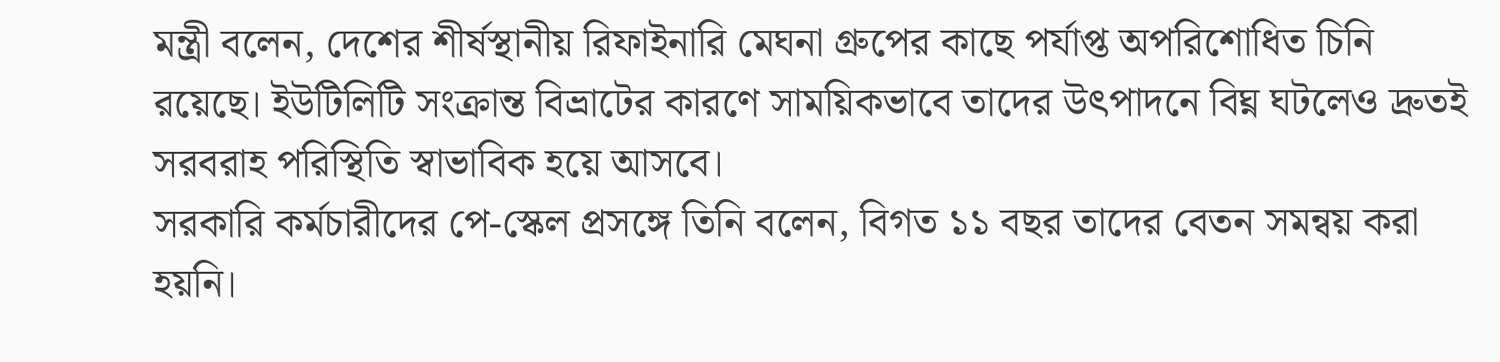মন্ত্রী বলেন, দেশের শীর্ষস্থানীয় রিফাইনারি মেঘনা গ্রুপের কাছে পর্যাপ্ত অপরিশোধিত চিনি রয়েছে। ইউটিলিটি সংক্রান্ত বিভ্রাটের কারণে সাময়িকভাবে তাদের উৎপাদনে বিঘ্ন ঘটলেও দ্রুতই সরবরাহ পরিস্থিতি স্বাভাবিক হয়ে আসবে।
সরকারি কর্মচারীদের পে-স্কেল প্রসঙ্গে তিনি বলেন, বিগত ১১ বছর তাদের বেতন সমন্বয় করা হয়নি।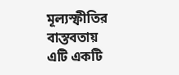মূল্যস্ফীতির বাস্তবতায় এটি একটি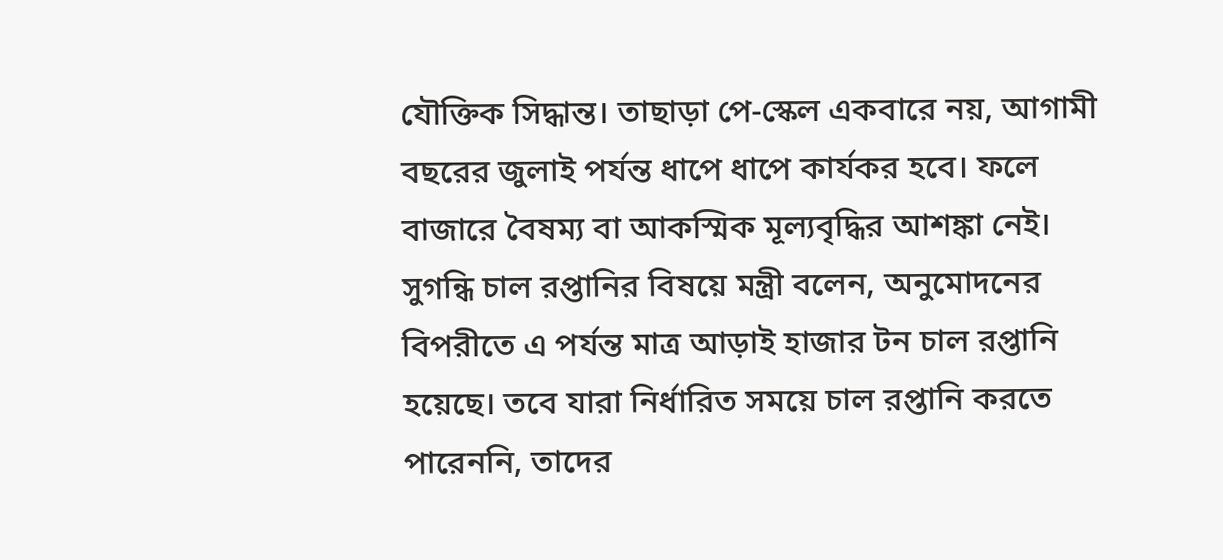যৌক্তিক সিদ্ধান্ত। তাছাড়া পে-স্কেল একবারে নয়, আগামী বছরের জুলাই পর্যন্ত ধাপে ধাপে কার্যকর হবে। ফলে বাজারে বৈষম্য বা আকস্মিক মূল্যবৃদ্ধির আশঙ্কা নেই।
সুগন্ধি চাল রপ্তানির বিষয়ে মন্ত্রী বলেন, অনুমোদনের বিপরীতে এ পর্যন্ত মাত্র আড়াই হাজার টন চাল রপ্তানি হয়েছে। তবে যারা নির্ধারিত সময়ে চাল রপ্তানি করতে পারেননি, তাদের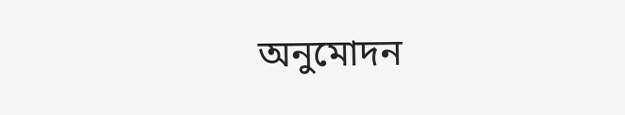অনুমোদন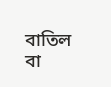বাতিল বা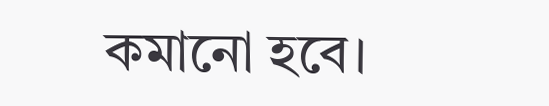কমানো হবে।